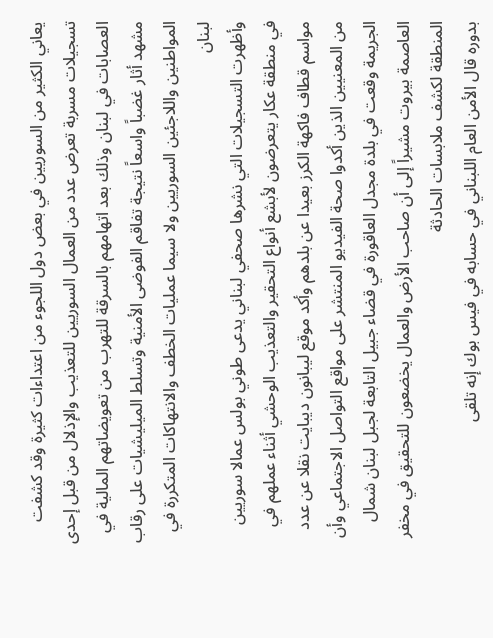يعاني الكثير من السوريين في بعض دول اللجوء من اعتداءات كثيرة وقد كشفت تسجيلات مسربة تعرض عدد من العمال السوريين للتعذيب والإذلال من قبل إحدى العصابات في لبنان وذلك بعد اتهامهم بالسرقة للتهرب من تعويضاتهم المالية في مشهد أثار غضباً واسعاً نتيجة تفاقم الفوضى الأمنية وتسلط الميليشيات على رقاب المواطنين واللاجئين السوريين ولا سيما عمليات الخطف والانتهاكات المتكررة في لبنان
وأظهرت التسجيلات التي نشرها صحفي لبناني يدعى طوني بولس عمالا سوريين في منطقة عكار يتعرضون لأبشع أنواع التحقير والتعذيب الوحشي أثناء عملهم في مواسم قطاف فاكهة الكرز بعيدا عن بلدهم وأكد موقع ليبانون ديبايت نقلا عن عدد من المعنيين الذين أكدوا صحة الفيديو المنتشر على مواقع التواصل الاجتماعي وأن الجريمة وقعت في بلدة مجدل العاقورة في قضاء جبيل التابعة لجبل لبنان شمال العاصمة بيروت مشيراً إلى أن صاحب الأرض والعمال يخضعون للتحقيق في مخفر المنطقة لكشف ملابسات الحادثة
بدوره قال الأمن العام اللبناني في حسابه في فيس بوك إنه تلقى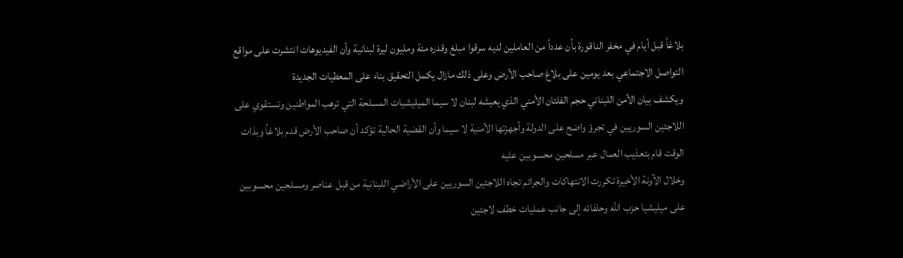بلاغاً قبل أيام في مخفر الناقورة بأن عدداً من العاملين لديه سرقوا مبلغ وقدره مئة ومليون ليرة لبنانية وأن الفيديوهات انتشرت على مواقع التواصل الاجتماعي بعد يومين على بلاغ صاحب الأرض وعلى ذلك مازال يكمل التحقيق بناء على المعطيات الجديدة
ويكشف بيان الأمن اللبناني حجم الفلتان الأمني الذي يعيشه لبنان لا سيما الميليشيات المسلحة التي ترهب المواطنين وتستقوي على اللاجئين السوريين في تجرؤ واضح على الدولة وأجهزتها الأمنية لا سيما وأن القضية الحالية تؤكد أن صاحب الأرض قدم بلاغاً وبذات الوقت قام بتعذيب العمال عبر مسلحين محسوبين عليه
وخلال الآونة الأخيرة تكررت الانتهاكات والجرائم تجاه اللاجئين السوريين على الأراضي اللبنانية من قبل عناصر ومسلحين محسوبين على ميليشيا حزب الله وحلفائه إلى جانب عمليات خطف لاجئين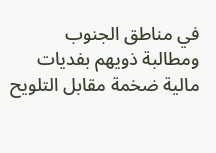في مناطق الجنوب ومطالبة ذويهم بفديات مالية ضخمة مقابل التلويح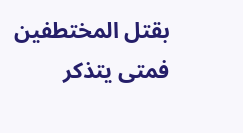بقتل المختطفين
فمتى يتذكر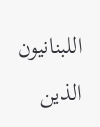اللبنانيون الذين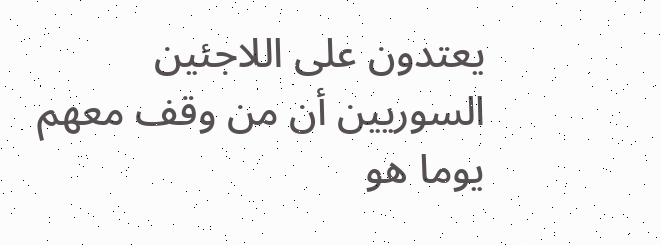يعتدون على اللاجئين السوريين أن من وقف معهم يوما هو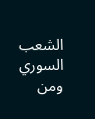الشعب السوري ومن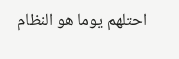احتلهم يوما هو النظام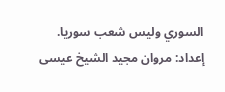السوري وليس شعب سوريا.
إعداد: مروان مجيد الشيخ عيسى